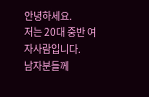안녕하세요.
저는 20대 중반 여자사람입니다.
남자분들께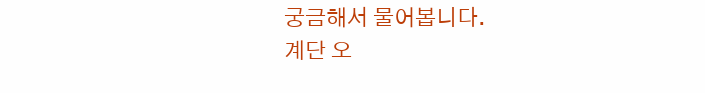궁금해서 물어봅니다.
계단 오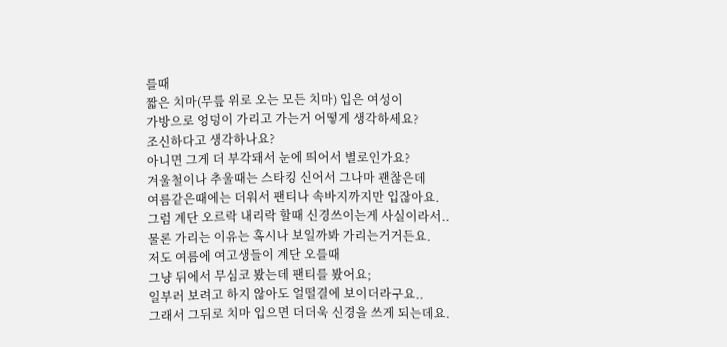를때
짧은 치마(무릎 위로 오는 모든 치마) 입은 여성이
가방으로 엉덩이 가리고 가는거 어떻게 생각하세요?
조신하다고 생각하나요?
아니면 그게 더 부각돼서 눈에 띄어서 별로인가요?
겨울철이나 추울때는 스타킹 신어서 그나마 괜찮은데
여름같은때에는 더워서 팬티나 속바지까지만 입잖아요.
그럼 계단 오르락 내리락 할때 신경쓰이는게 사실이라서..
물론 가리는 이유는 혹시나 보일까봐 가리는거거든요.
저도 여름에 여고생들이 계단 오를때
그냥 뒤에서 무심코 봤는데 팬티를 봤어요;
일부러 보려고 하지 않아도 얼떨결에 보이더라구요..
그래서 그뒤로 치마 입으면 더더욱 신경을 쓰게 되는데요.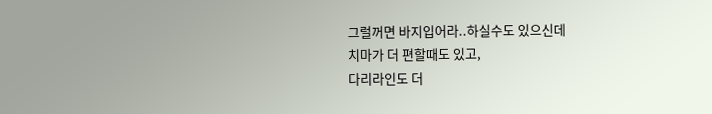그럴꺼면 바지입어라..하실수도 있으신데
치마가 더 편할때도 있고,
다리라인도 더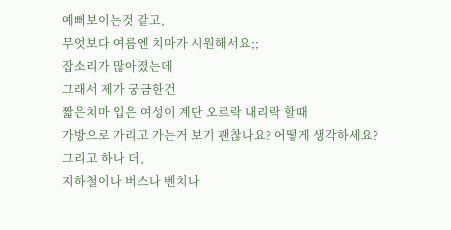예뻐보이는것 같고,
무엇보다 여름엔 치마가 시원해서요;;
잡소리가 많아졌는데
그래서 제가 궁금한건
짧은치마 입은 여성이 계단 오르락 내리락 할때
가방으로 가리고 가는거 보기 괜찮나요? 어떻게 생각하세요?
그리고 하나 더,
지하철이나 버스나 벤치나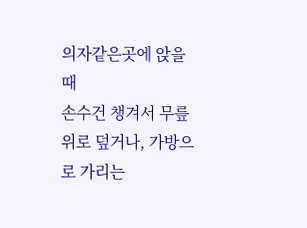의자같은곳에 앉을때
손수건 챙겨서 무릎위로 덮거나, 가방으로 가리는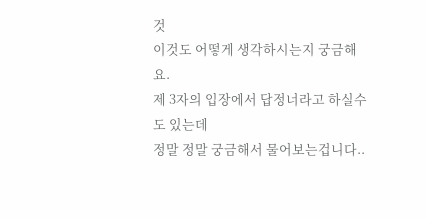것
이것도 어떻게 생각하시는지 궁금해요.
제 3자의 입장에서 답정너라고 하실수도 있는데
정말 정말 궁금해서 물어보는겁니다..